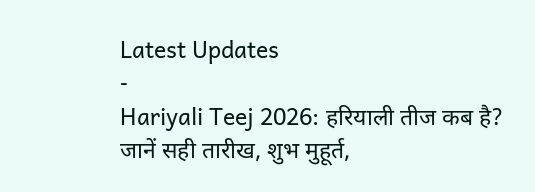Latest Updates
-
Hariyali Teej 2026: हरियाली तीज कब है? जानें सही तारीख, शुभ मुहूर्त,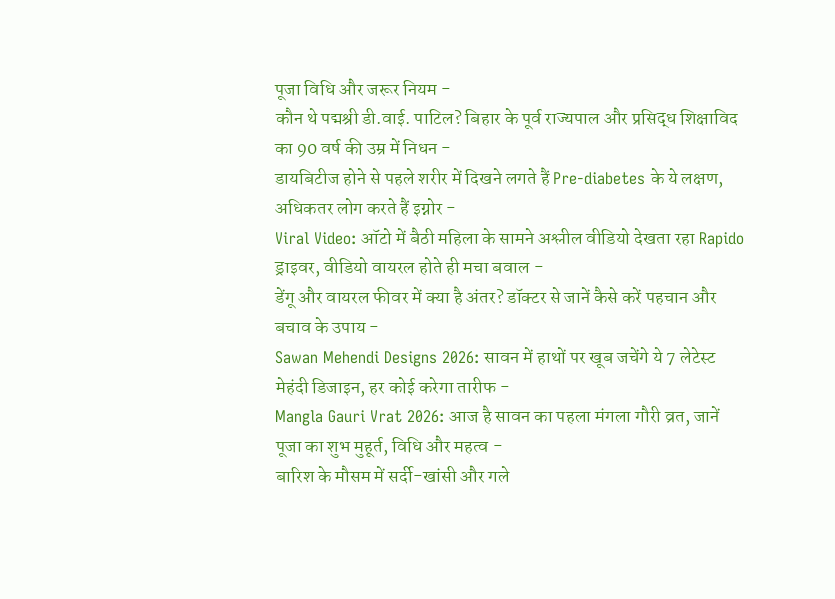पूजा विधि और जरूर नियम -
कौन थे पद्मश्री डी.वाई. पाटिल? बिहार के पूर्व राज्यपाल और प्रसिद्ध शिक्षाविद का 90 वर्ष की उम्र में निधन -
डायबिटीज होने से पहले शरीर में दिखने लगते हैं Pre-diabetes के ये लक्षण, अधिकतर लोग करते हैं इग्नोर -
Viral Video: ऑटो में बैठी महिला के सामने अश्लील वीडियो देखता रहा Rapido ड्राइवर, वीडियो वायरल होते ही मचा बवाल -
डेंगू और वायरल फीवर में क्या है अंतर? डॉक्टर से जानें कैसे करें पहचान और बचाव के उपाय -
Sawan Mehendi Designs 2026: सावन में हाथों पर खूब जचेंगे ये 7 लेटेस्ट मेहंदी डिजाइन, हर कोई करेगा तारीफ -
Mangla Gauri Vrat 2026: आज है सावन का पहला मंगला गौरी व्रत, जानें पूजा का शुभ मुहूर्त, विधि और महत्व -
बारिश के मौसम में सर्दी-खांसी और गले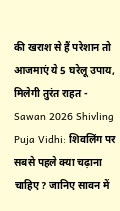की खराश से हैं परेशान तो आजमाएं ये 5 घरेलू उपाय, मिलेगी तुरंत राहत -
Sawan 2026 Shivling Puja Vidhi: शिवलिंग पर सबसे पहले क्या चढ़ाना चाहिए? जानिए सावन में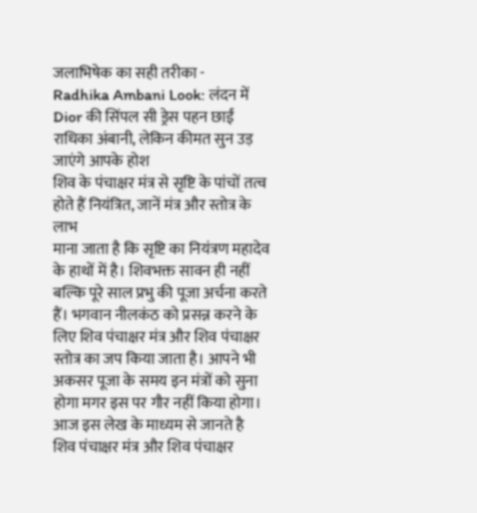जलाभिषेक का सही तरीका -
Radhika Ambani Look: लंदन में Dior की सिंपल सी ड्रेस पहन छाईं राधिका अंबानी, लेकिन कीमत सुन उड़ जाएंगे आपके होश
शिव के पंचाक्षर मंत्र से सृष्टि के पांचों तत्व होते हैं नियंत्रित, जानें मंत्र और स्तोत्र के लाभ
माना जाता है कि सृष्टि का नियंत्रण महादेव के हाथों में है। शिवभक्त सावन ही नहीं बल्कि पूरे साल प्रभु की पूजा अर्चना करते हैं। भगवान नीलकंठ को प्रसन्न करने के लिए शिव पंचाक्षर मंत्र और शिव पंचाक्षर स्तोत्र का जप किया जाता है। आपने भी अकसर पूजा के समय इन मंत्रों को सुना होगा मगर इस पर गौर नहीं किया होगा। आज इस लेख के माध्यम से जानते है शिव पंचाक्षर मंत्र और शिव पंचाक्षर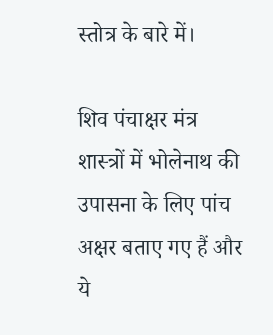स्तोत्र के बारे में।

शिव पंचाक्षर मंत्र
शास्त्रों में भोलेनाथ की उपासना के लिए पांच अक्षर बताए गए हैं और ये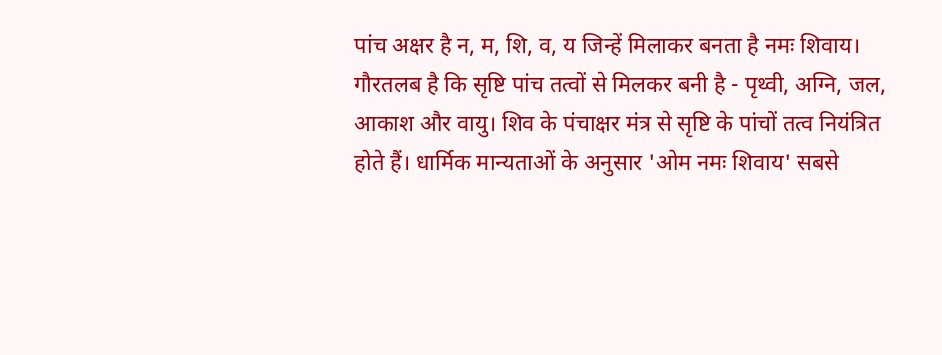पांच अक्षर है न, म, शि, व, य जिन्हें मिलाकर बनता है नमः शिवाय। गौरतलब है कि सृष्टि पांच तत्वों से मिलकर बनी है - पृथ्वी, अग्नि, जल, आकाश और वायु। शिव के पंचाक्षर मंत्र से सृष्टि के पांचों तत्व नियंत्रित होते हैं। धार्मिक मान्यताओं के अनुसार 'ओम नमः शिवाय' सबसे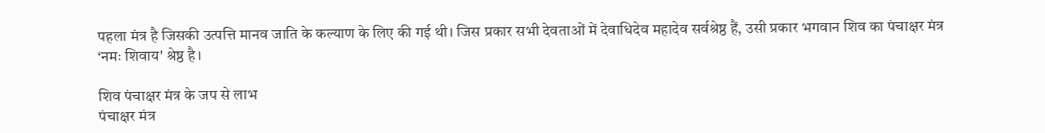पहला मंत्र है जिसकी उत्पत्ति मानव जाति के कल्याण के लिए की गई थी। जिस प्रकार सभी देवताओं में देवाधिदेव महादेव सर्वश्रेष्ठ हैं, उसी प्रकार भगवान शिव का पंचाक्षर मंत्र ‘नमः शिवाय' श्रेष्ठ है।

शिव पंचाक्षर मंत्र के जप से लाभ
पंचाक्षर मंत्र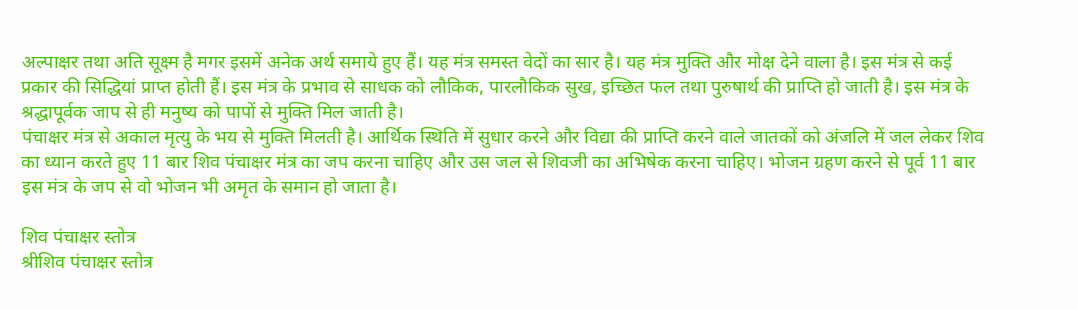अल्पाक्षर तथा अति सूक्ष्म है मगर इसमें अनेक अर्थ समाये हुए हैं। यह मंत्र समस्त वेदों का सार है। यह मंत्र मुक्ति और मोक्ष देने वाला है। इस मंत्र से कई प्रकार की सिद्धियां प्राप्त होती हैं। इस मंत्र के प्रभाव से साधक को लौकिक, पारलौकिक सुख, इच्छित फल तथा पुरुषार्थ की प्राप्ति हो जाती है। इस मंत्र के श्रद्धापूर्वक जाप से ही मनुष्य को पापों से मुक्ति मिल जाती है।
पंचाक्षर मंत्र से अकाल मृत्यु के भय से मुक्ति मिलती है। आर्थिक स्थिति में सुधार करने और विद्या की प्राप्ति करने वाले जातकों को अंजलि में जल लेकर शिव का ध्यान करते हुए 11 बार शिव पंचाक्षर मंत्र का जप करना चाहिए और उस जल से शिवजी का अभिषेक करना चाहिए। भोजन ग्रहण करने से पूर्व 11 बार इस मंत्र के जप से वो भोजन भी अमृत के समान हो जाता है।

शिव पंचाक्षर स्तोत्र
श्रीशिव पंचाक्षर स्तोत्र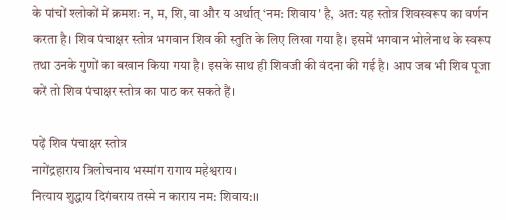के पांचों श्लोकों में क्रमशः न, म, शि, वा और य अर्थात् ‘नम: शिवाय' है, अत: यह स्तोत्र शिवस्वरूप का वर्णन करता है। शिव पंचाक्षर स्तोत्र भगवान शिव की स्तुति के लिए लिखा गया है। इसमें भगवान भोलेनाथ के स्वरूप तथा उनके गुणों का बखान किया गया है। इसके साथ ही शिवजी की वंदना की गई है। आप जब भी शिव पूजा करें तो शिव पंचाक्षर स्तोत्र का पाठ कर सकते हैं।

पढ़ें शिव पंचाक्षर स्तोत्र
नागेंद्रहाराय त्रिलोचनाय भस्मांग रागाय महेश्वराय।
नित्याय शुद्धाय दिगंबराय तस्मे न काराय नम: शिवाय:।।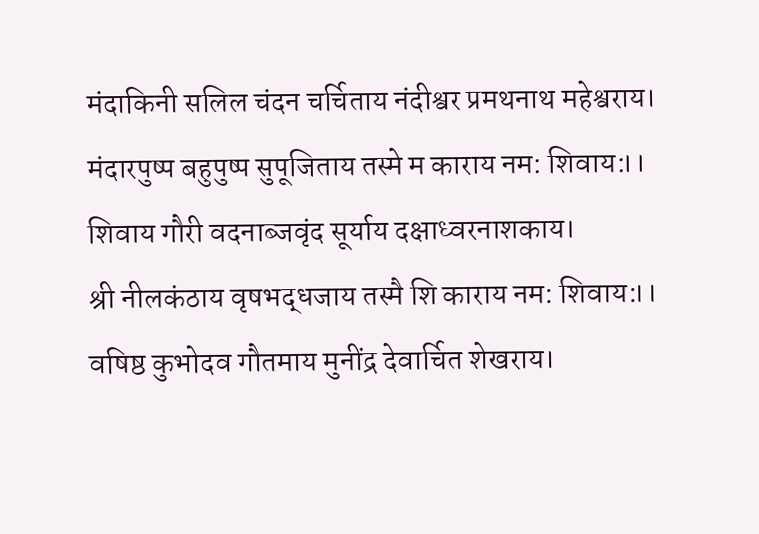मंदाकिनी सलिल चंदन चर्चिताय नंदीश्वर प्रमथनाथ महेश्वराय।
मंदारपुष्प बहुपुष्प सुपूजिताय तस्मे म काराय नम: शिवाय:।।
शिवाय गौरी वदनाब्जवृंद सूर्याय दक्षाध्वरनाशकाय।
श्री नीलकंठाय वृषभद्धजाय तस्मै शि काराय नम: शिवाय:।।
वषिष्ठ कुभोदव गौतमाय मुनींद्र देवार्चित शेखराय।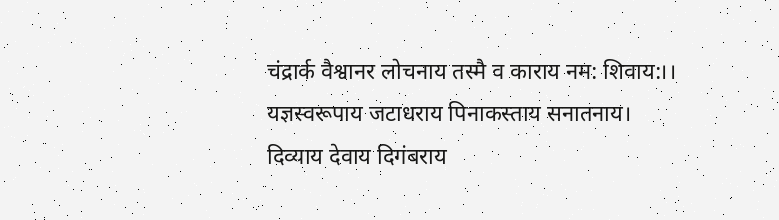चंद्रार्क वैश्वानर लोचनाय तस्मै व काराय नम: शिवाय:।।
यज्ञस्वरूपाय जटाधराय पिनाकस्ताय सनातनाय।
दिव्याय देवाय दिगंबराय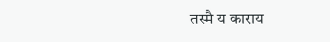तस्मै य काराय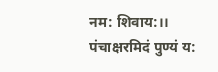नम: शिवाय:।।
पंचाक्षरमिदं पुण्यं य: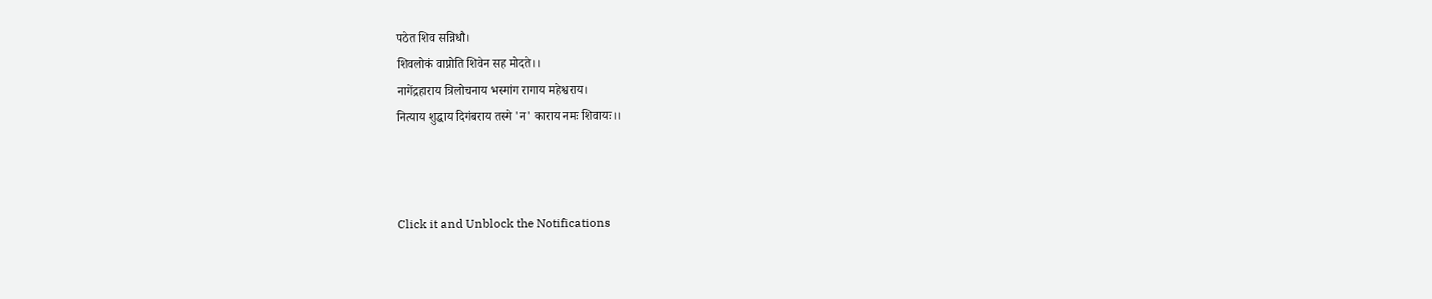पठेत शिव सन्निधौ।
शिवलोकं वाप्नोति शिवेन सह मोदते।।
नागेंद्रहाराय त्रिलोचनाय भस्मांग रागाय महेश्वराय।
नित्याय शुद्धाय दिगंबराय तस्मे 'न' काराय नमः शिवायः।।



Click it and Unblock the Notifications